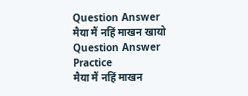Question Answer
मैया मैं नहिं माखन खायो Question Answer Practice
मैया मैं नहिं माखन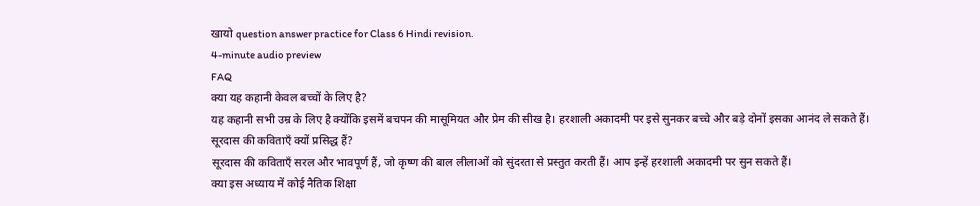खायो question answer practice for Class 6 Hindi revision.
4-minute audio preview
FAQ
क्या यह कहानी केवल बच्चों के लिए है?
यह कहानी सभी उम्र के लिए है क्योंकि इसमें बचपन की मासूमियत और प्रेम की सीख है। हरशाली अकादमी पर इसे सुनकर बच्चे और बड़े दोनों इसका आनंद ले सकते हैं।
सूरदास की कविताएँ क्यों प्रसिद्ध हैं?
सूरदास की कविताएँ सरल और भावपूर्ण हैं, जो कृष्ण की बाल लीलाओं को सुंदरता से प्रस्तुत करती हैं। आप इन्हें हरशाली अकादमी पर सुन सकते हैं।
क्या इस अध्याय में कोई नैतिक शिक्षा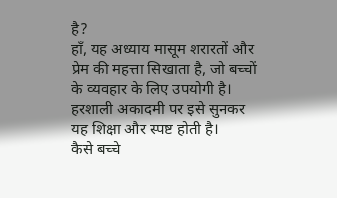है?
हाँ, यह अध्याय मासूम शरारतों और प्रेम की महत्ता सिखाता है, जो बच्चों के व्यवहार के लिए उपयोगी है। हरशाली अकादमी पर इसे सुनकर यह शिक्षा और स्पष्ट होती है।
कैसे बच्चे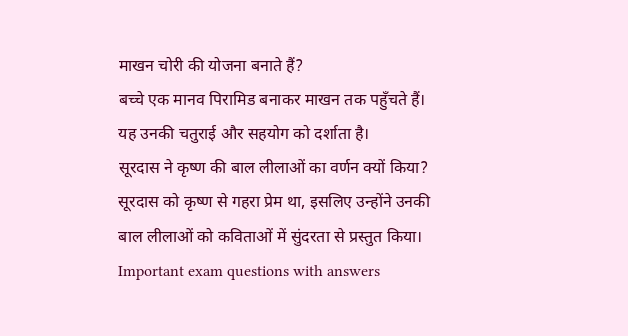माखन चोरी की योजना बनाते हैं?
बच्चे एक मानव पिरामिड बनाकर माखन तक पहुँचते हैं। यह उनकी चतुराई और सहयोग को दर्शाता है।
सूरदास ने कृष्ण की बाल लीलाओं का वर्णन क्यों किया?
सूरदास को कृष्ण से गहरा प्रेम था, इसलिए उन्होंने उनकी बाल लीलाओं को कविताओं में सुंदरता से प्रस्तुत किया।
Important exam questions with answers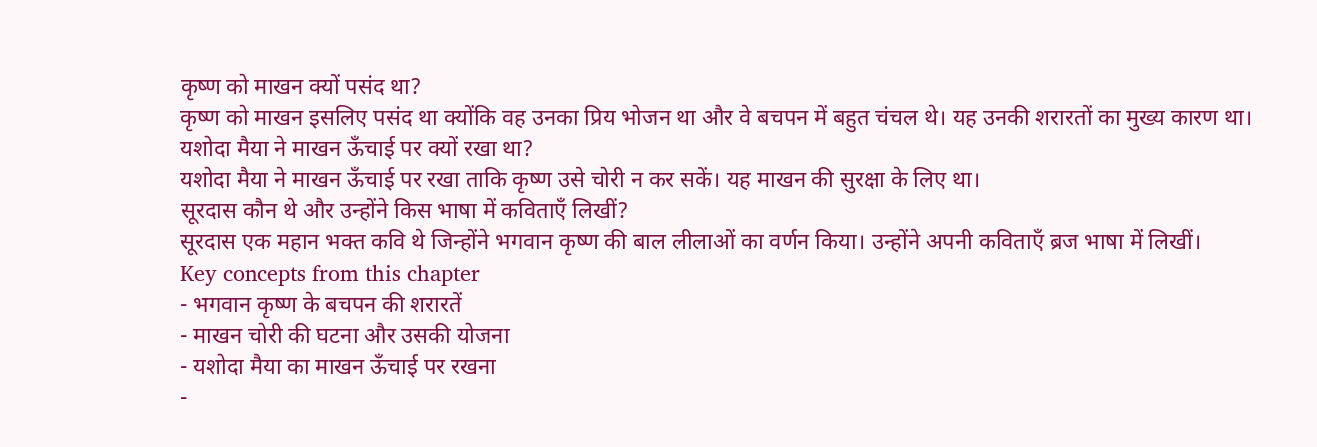कृष्ण को माखन क्यों पसंद था?
कृष्ण को माखन इसलिए पसंद था क्योंकि वह उनका प्रिय भोजन था और वे बचपन में बहुत चंचल थे। यह उनकी शरारतों का मुख्य कारण था।
यशोदा मैया ने माखन ऊँचाई पर क्यों रखा था?
यशोदा मैया ने माखन ऊँचाई पर रखा ताकि कृष्ण उसे चोरी न कर सकें। यह माखन की सुरक्षा के लिए था।
सूरदास कौन थे और उन्होंने किस भाषा में कविताएँ लिखीं?
सूरदास एक महान भक्त कवि थे जिन्होंने भगवान कृष्ण की बाल लीलाओं का वर्णन किया। उन्होंने अपनी कविताएँ ब्रज भाषा में लिखीं।
Key concepts from this chapter
- भगवान कृष्ण के बचपन की शरारतें
- माखन चोरी की घटना और उसकी योजना
- यशोदा मैया का माखन ऊँचाई पर रखना
-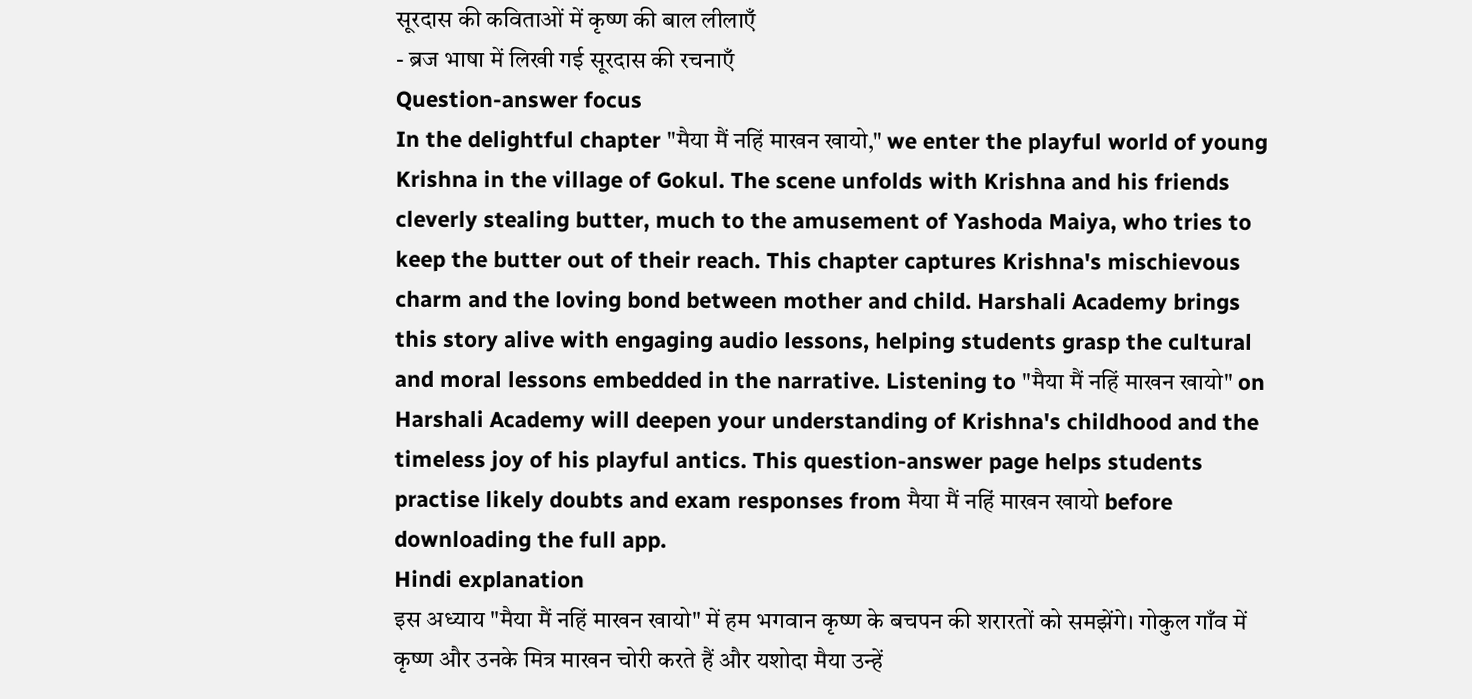सूरदास की कविताओं में कृष्ण की बाल लीलाएँ
- ब्रज भाषा में लिखी गई सूरदास की रचनाएँ
Question-answer focus
In the delightful chapter "मैया मैं नहिं माखन खायो," we enter the playful world of young Krishna in the village of Gokul. The scene unfolds with Krishna and his friends cleverly stealing butter, much to the amusement of Yashoda Maiya, who tries to keep the butter out of their reach. This chapter captures Krishna's mischievous charm and the loving bond between mother and child. Harshali Academy brings this story alive with engaging audio lessons, helping students grasp the cultural and moral lessons embedded in the narrative. Listening to "मैया मैं नहिं माखन खायो" on Harshali Academy will deepen your understanding of Krishna's childhood and the timeless joy of his playful antics. This question-answer page helps students practise likely doubts and exam responses from मैया मैं नहिं माखन खायो before downloading the full app.
Hindi explanation
इस अध्याय "मैया मैं नहिं माखन खायो" में हम भगवान कृष्ण के बचपन की शरारतों को समझेंगे। गोकुल गाँव में कृष्ण और उनके मित्र माखन चोरी करते हैं और यशोदा मैया उन्हें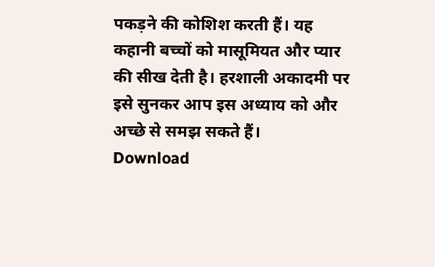पकड़ने की कोशिश करती हैं। यह कहानी बच्चों को मासूमियत और प्यार की सीख देती है। हरशाली अकादमी पर इसे सुनकर आप इस अध्याय को और अच्छे से समझ सकते हैं।
Download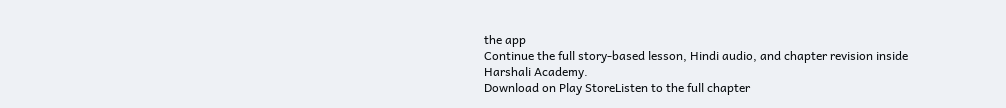the app
Continue the full story-based lesson, Hindi audio, and chapter revision inside Harshali Academy.
Download on Play StoreListen to the full chapter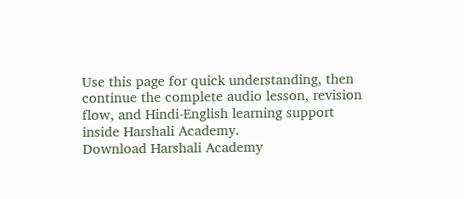Use this page for quick understanding, then continue the complete audio lesson, revision flow, and Hindi-English learning support inside Harshali Academy.
Download Harshali Academy